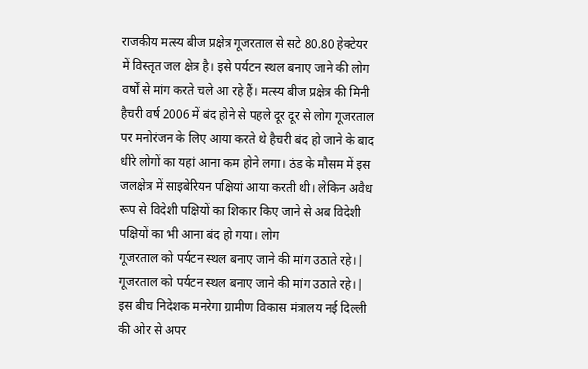राजकीय मत्स्य बीज प्रक्षेत्र गूजरताल से सटे 80.80 हेक्टेयर में विस्तृत जल क्षेत्र है। इसे पर्यटन स्थल बनाए जाने की लोग वर्षों से मांग करते चले आ रहे हैं। मत्स्य बीज प्रक्षेत्र की मिनी हैचरी वर्ष 2006 में बंद होने से पहले दूर दूर से लोग गूजरताल पर मनोरंजन के लिए आया करते थे हैचरी बंद हो जाने के बाद धीरे लोगों का यहां आना कम होने लगा। ठंड के मौसम में इस जलक्षेत्र में साइबेरियन पक्षियां आया करती थी। लेकिन अवैध रूप से विदेशी पक्षियों का शिकार किए जाने से अब विदेशी पक्षियों का भी आना बंद हो गया। लोग
गूजरताल को पर्यटन स्थल बनाए जाने की मांग उठाते रहे।|
गूजरताल को पर्यटन स्थल बनाए जाने की मांग उठाते रहे।|
इस बीच निदेशक मनरेगा ग्रामीण विकास मंत्रालय नई दिल्ली की ओर से अपर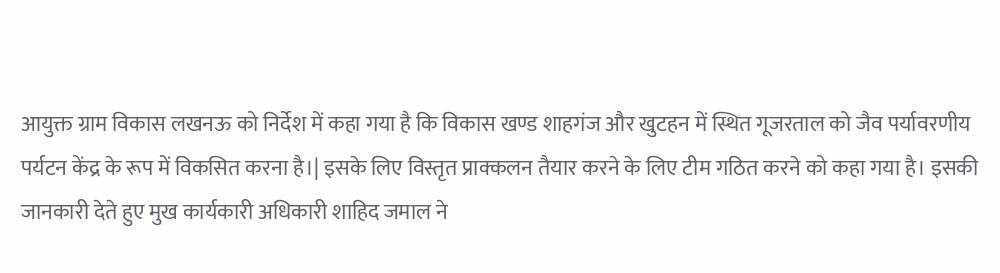आयुक्त ग्राम विकास लखनऊ को निर्देश में कहा गया है कि विकास खण्ड शाहगंज और खुटहन में स्थित गूजरताल को जैव पर्यावरणीय पर्यटन केंद्र के रूप में विकसित करना है।| इसके लिए विस्तृत प्राक्कलन तैयार करने के लिए टीम गठित करने को कहा गया है। इसकी जानकारी देते हुए मुख कार्यकारी अधिकारी शाहिद जमाल ने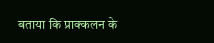बताया कि प्राक्कलन के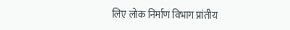लिए लोक निर्माण विभाग प्रांतीय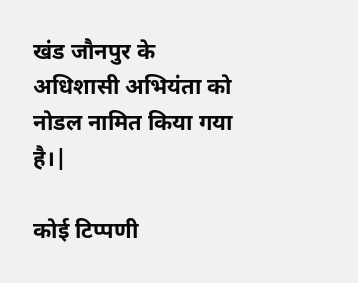खंड जौनपुर के अधिशासी अभियंता को नोडल नामित किया गया है।|

कोई टिप्पणी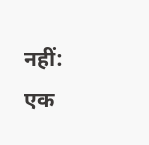नहीं:
एक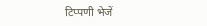टिप्पणी भेजें